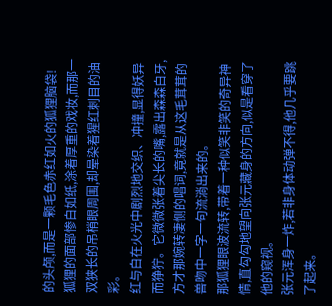的头颅,而是一颗毛色赤红如火的狐狸脑袋!
狐狸的面部惨白如纸,涂着厚重的戏妆,而那一双狭长的吊梢眼周围,却晕染着猩红刺目的油彩。
红与白在火光中剧烈地交织、冲撞,显得妖异而狰狞。它微微张着尖长的嘴,露出森森白牙,方才那婉转凄恻的唱词,竟就是从这毛茸茸的兽吻中一字一句流淌出来的。
那狐狸眼波流转,带着一种似笑非笑的奇异神情,直勾勾地望向张元藏身的方向,似是看穿了他的窥视。
张元浑身一炸,若非身体动弹不得,他几乎要跳了起来。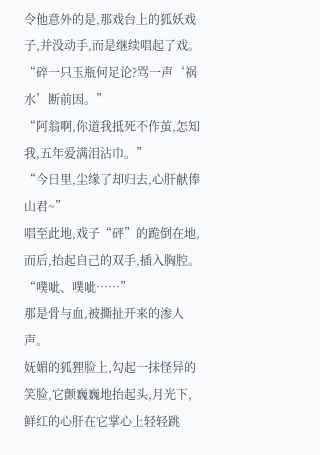令他意外的是,那戏台上的狐妖戏子,并没动手,而是继续唱起了戏。
“碎一只玉瓶何足论?骂一声‘祸水’断前因。”
“阿翁啊,你道我抵死不作茧,怎知我,五年爱满泪沾巾。”
“今日里,尘缘了却归去,心肝献俸山君~”
唱至此地,戏子“砰”的跪倒在地,而后,抬起自己的双手,插入胸腔。
“噗呲、噗呲……”
那是骨与血,被撕扯开来的渗人声。
妩媚的狐狸脸上,勾起一抹怪异的笑脸,它颤巍巍地抬起头,月光下,鲜红的心肝在它掌心上轻轻跳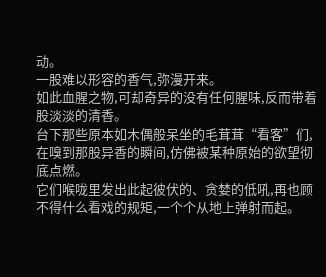动。
一股难以形容的香气,弥漫开来。
如此血腥之物,可却奇异的没有任何腥味,反而带着股淡淡的清香。
台下那些原本如木偶般呆坐的毛茸茸“看客”们,在嗅到那股异香的瞬间,仿佛被某种原始的欲望彻底点燃。
它们喉咙里发出此起彼伏的、贪婪的低吼,再也顾不得什么看戏的规矩,一个个从地上弹射而起。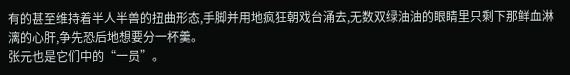有的甚至维持着半人半兽的扭曲形态,手脚并用地疯狂朝戏台涌去,无数双绿油油的眼睛里只剩下那鲜血淋漓的心肝,争先恐后地想要分一杯羹。
张元也是它们中的“一员”。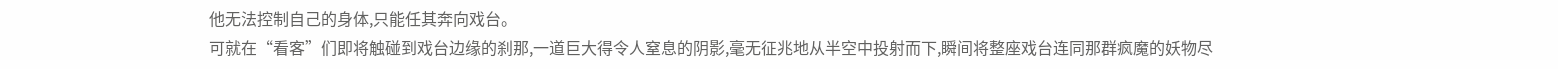他无法控制自己的身体,只能任其奔向戏台。
可就在“看客”们即将触碰到戏台边缘的刹那,一道巨大得令人窒息的阴影,毫无征兆地从半空中投射而下,瞬间将整座戏台连同那群疯魔的妖物尽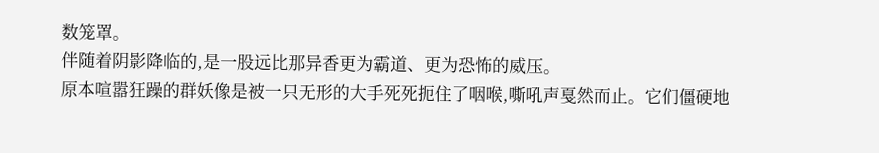数笼罩。
伴随着阴影降临的,是一股远比那异香更为霸道、更为恐怖的威压。
原本喧嚣狂躁的群妖像是被一只无形的大手死死扼住了咽喉,嘶吼声戛然而止。它们僵硬地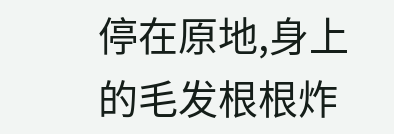停在原地,身上的毛发根根炸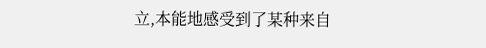立,本能地感受到了某种来自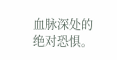血脉深处的绝对恐惧。